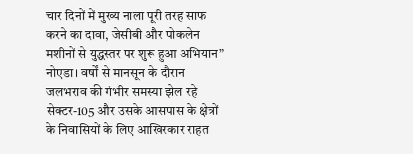चार दिनों में मुख्य नाला पूरी तरह साफ करने का दावा, जेसीबी और पोकलेन मशीनों से युद्धस्तर पर शुरू हुआ अभियान”
नोएडा। वर्षों से मानसून के दौरान जलभराव की गंभीर समस्या झेल रहे सेक्टर-105 और उसके आसपास के क्षेत्रों के निवासियों के लिए आखिरकार राहत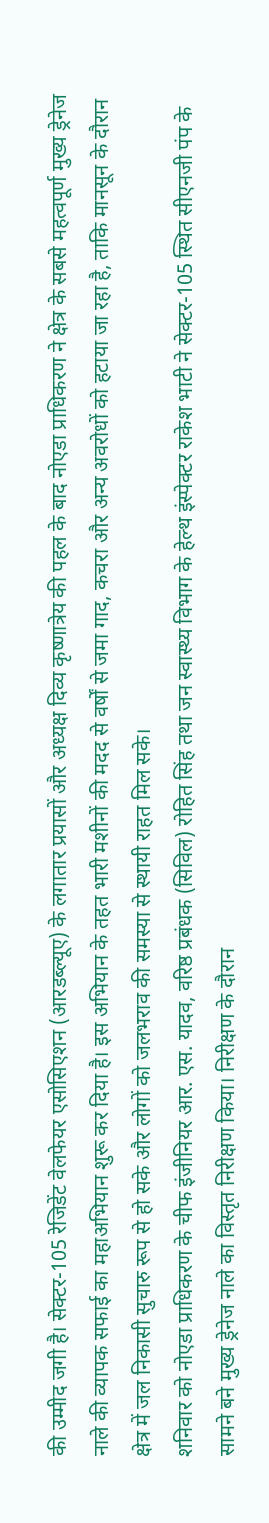की उम्मीद जगी है। सेक्टर-105 रेजिडेंट वेलफेयर एसोसिएशन (आरडब्ल्यूए) के लगातार प्रयासों और अध्यक्ष दिव्य कृष्णात्रेय की पहल के बाद नोएडा प्राधिकरण ने क्षेत्र के सबसे महत्वपूर्ण मुख्य ड्रेनेज नाले की व्यापक सफाई का महाअभियान शुरू कर दिया है। इस अभियान के तहत भारी मशीनों की मदद से वर्षों से जमा गाद, कचरा और अन्य अवरोधों को हटाया जा रहा है, ताकि मानसून के दौरान क्षेत्र में जल निकासी सुचारु रूप से हो सके और लोगों को जलभराव की समस्या से स्थायी राहत मिल सके।
शनिवार को नोएडा प्राधिकरण के चीफ इंजीनियर आर. एस. यादव, वरिष्ठ प्रबंधक (सिविल) रोहित सिंह तथा जन स्वास्थ्य विभाग के हेल्थ इंस्पेक्टर राकेश भाटी ने सेक्टर-105 स्थित सीएनजी पंप के सामने बने मुख्य ड्रेनेज नाले का विस्तृत निरीक्षण किया। निरीक्षण के दौरान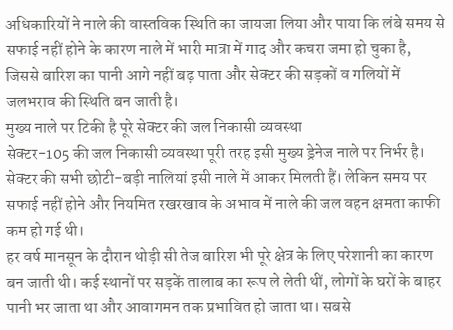अधिकारियों ने नाले की वास्तविक स्थिति का जायजा लिया और पाया कि लंबे समय से सफाई नहीं होने के कारण नाले में भारी मात्रा में गाद और कचरा जमा हो चुका है, जिससे बारिश का पानी आगे नहीं बढ़ पाता और सेक्टर की सड़कों व गलियों में जलभराव की स्थिति बन जाती है।
मुख्य नाले पर टिकी है पूरे सेक्टर की जल निकासी व्यवस्था
सेक्टर-105 की जल निकासी व्यवस्था पूरी तरह इसी मुख्य ड्रेनेज नाले पर निर्भर है। सेक्टर की सभी छोटी-बड़ी नालियां इसी नाले में आकर मिलती हैं। लेकिन समय पर सफाई नहीं होने और नियमित रखरखाव के अभाव में नाले की जल वहन क्षमता काफी कम हो गई थी।
हर वर्ष मानसून के दौरान थोड़ी सी तेज बारिश भी पूरे क्षेत्र के लिए परेशानी का कारण बन जाती थी। कई स्थानों पर सड़कें तालाब का रूप ले लेती थीं, लोगों के घरों के बाहर पानी भर जाता था और आवागमन तक प्रभावित हो जाता था। सबसे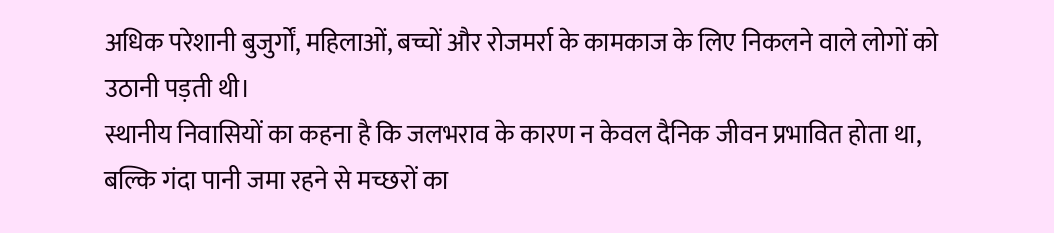अधिक परेशानी बुजुर्गों, महिलाओं, बच्चों और रोजमर्रा के कामकाज के लिए निकलने वाले लोगों को उठानी पड़ती थी।
स्थानीय निवासियों का कहना है कि जलभराव के कारण न केवल दैनिक जीवन प्रभावित होता था, बल्कि गंदा पानी जमा रहने से मच्छरों का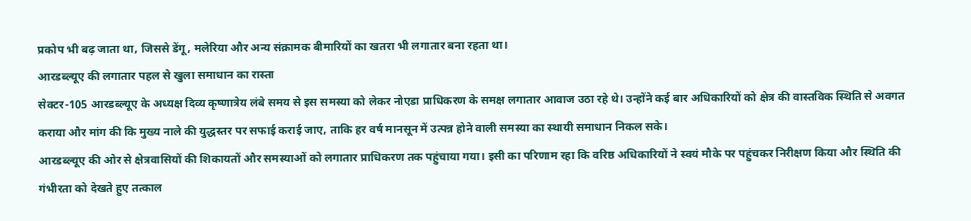प्रकोप भी बढ़ जाता था, जिससे डेंगू, मलेरिया और अन्य संक्रामक बीमारियों का खतरा भी लगातार बना रहता था।
आरडब्ल्यूए की लगातार पहल से खुला समाधान का रास्ता
सेक्टर-105 आरडब्ल्यूए के अध्यक्ष दिव्य कृष्णात्रेय लंबे समय से इस समस्या को लेकर नोएडा प्राधिकरण के समक्ष लगातार आवाज उठा रहे थे। उन्होंने कई बार अधिकारियों को क्षेत्र की वास्तविक स्थिति से अवगत कराया और मांग की कि मुख्य नाले की युद्धस्तर पर सफाई कराई जाए, ताकि हर वर्ष मानसून में उत्पन्न होने वाली समस्या का स्थायी समाधान निकल सके।
आरडब्ल्यूए की ओर से क्षेत्रवासियों की शिकायतों और समस्याओं को लगातार प्राधिकरण तक पहुंचाया गया। इसी का परिणाम रहा कि वरिष्ठ अधिकारियों ने स्वयं मौके पर पहुंचकर निरीक्षण किया और स्थिति की गंभीरता को देखते हुए तत्काल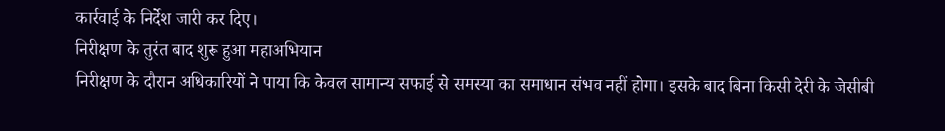कार्रवाई के निर्देश जारी कर दिए।
निरीक्षण के तुरंत बाद शुरू हुआ महाअभियान
निरीक्षण के दौरान अधिकारियों ने पाया कि केवल सामान्य सफाई से समस्या का समाधान संभव नहीं होगा। इसके बाद बिना किसी देरी के जेसीबी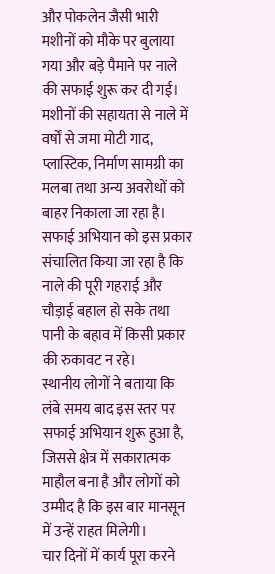और पोकलेन जैसी भारी मशीनों को मौके पर बुलाया गया और बड़े पैमाने पर नाले की सफाई शुरू कर दी गई।
मशीनों की सहायता से नाले में वर्षों से जमा मोटी गाद, प्लास्टिक, निर्माण सामग्री का मलबा तथा अन्य अवरोधों को बाहर निकाला जा रहा है। सफाई अभियान को इस प्रकार संचालित किया जा रहा है कि नाले की पूरी गहराई और चौड़ाई बहाल हो सके तथा पानी के बहाव में किसी प्रकार की रुकावट न रहे।
स्थानीय लोगों ने बताया कि लंबे समय बाद इस स्तर पर सफाई अभियान शुरू हुआ है, जिससे क्षेत्र में सकारात्मक माहौल बना है और लोगों को उम्मीद है कि इस बार मानसून में उन्हें राहत मिलेगी।
चार दिनों में कार्य पूरा करने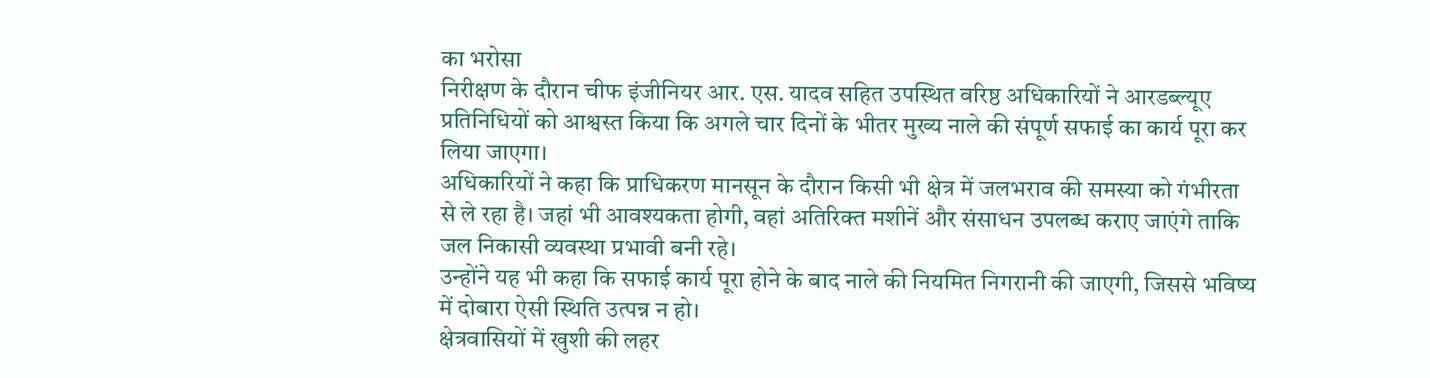का भरोसा
निरीक्षण के दौरान चीफ इंजीनियर आर. एस. यादव सहित उपस्थित वरिष्ठ अधिकारियों ने आरडब्ल्यूए प्रतिनिधियों को आश्वस्त किया कि अगले चार दिनों के भीतर मुख्य नाले की संपूर्ण सफाई का कार्य पूरा कर लिया जाएगा।
अधिकारियों ने कहा कि प्राधिकरण मानसून के दौरान किसी भी क्षेत्र में जलभराव की समस्या को गंभीरता से ले रहा है। जहां भी आवश्यकता होगी, वहां अतिरिक्त मशीनें और संसाधन उपलब्ध कराए जाएंगे ताकि जल निकासी व्यवस्था प्रभावी बनी रहे।
उन्होंने यह भी कहा कि सफाई कार्य पूरा होने के बाद नाले की नियमित निगरानी की जाएगी, जिससे भविष्य में दोबारा ऐसी स्थिति उत्पन्न न हो।
क्षेत्रवासियों में खुशी की लहर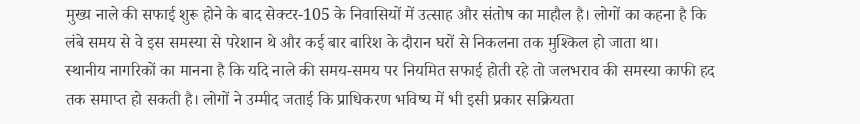मुख्य नाले की सफाई शुरू होने के बाद सेक्टर-105 के निवासियों में उत्साह और संतोष का माहौल है। लोगों का कहना है कि लंबे समय से वे इस समस्या से परेशान थे और कई बार बारिश के दौरान घरों से निकलना तक मुश्किल हो जाता था।
स्थानीय नागरिकों का मानना है कि यदि नाले की समय-समय पर नियमित सफाई होती रहे तो जलभराव की समस्या काफी हद तक समाप्त हो सकती है। लोगों ने उम्मीद जताई कि प्राधिकरण भविष्य में भी इसी प्रकार सक्रियता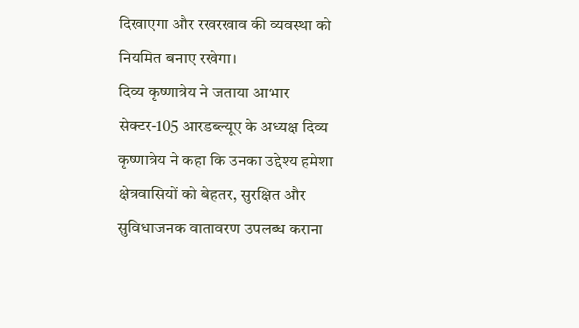दिखाएगा और रखरखाव की व्यवस्था को नियमित बनाए रखेगा।
दिव्य कृष्णात्रेय ने जताया आभार
सेक्टर-105 आरडब्ल्यूए के अध्यक्ष दिव्य कृष्णात्रेय ने कहा कि उनका उद्देश्य हमेशा क्षेत्रवासियों को बेहतर, सुरक्षित और सुविधाजनक वातावरण उपलब्ध कराना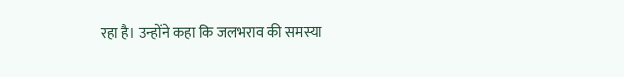रहा है। उन्होंने कहा कि जलभराव की समस्या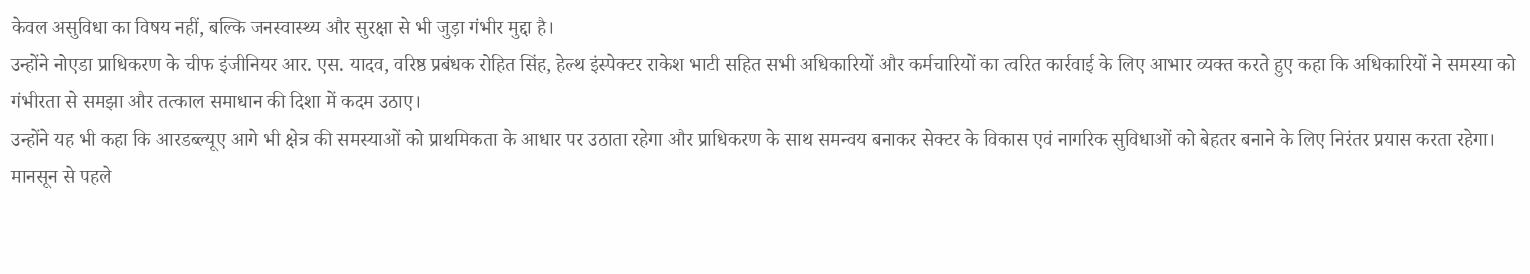केवल असुविधा का विषय नहीं, बल्कि जनस्वास्थ्य और सुरक्षा से भी जुड़ा गंभीर मुद्दा है।
उन्होंने नोएडा प्राधिकरण के चीफ इंजीनियर आर. एस. यादव, वरिष्ठ प्रबंधक रोहित सिंह, हेल्थ इंस्पेक्टर राकेश भाटी सहित सभी अधिकारियों और कर्मचारियों का त्वरित कार्रवाई के लिए आभार व्यक्त करते हुए कहा कि अधिकारियों ने समस्या को गंभीरता से समझा और तत्काल समाधान की दिशा में कदम उठाए।
उन्होंने यह भी कहा कि आरडब्ल्यूए आगे भी क्षेत्र की समस्याओं को प्राथमिकता के आधार पर उठाता रहेगा और प्राधिकरण के साथ समन्वय बनाकर सेक्टर के विकास एवं नागरिक सुविधाओं को बेहतर बनाने के लिए निरंतर प्रयास करता रहेगा।
मानसून से पहले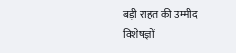बड़ी राहत की उम्मीद
विशेषज्ञों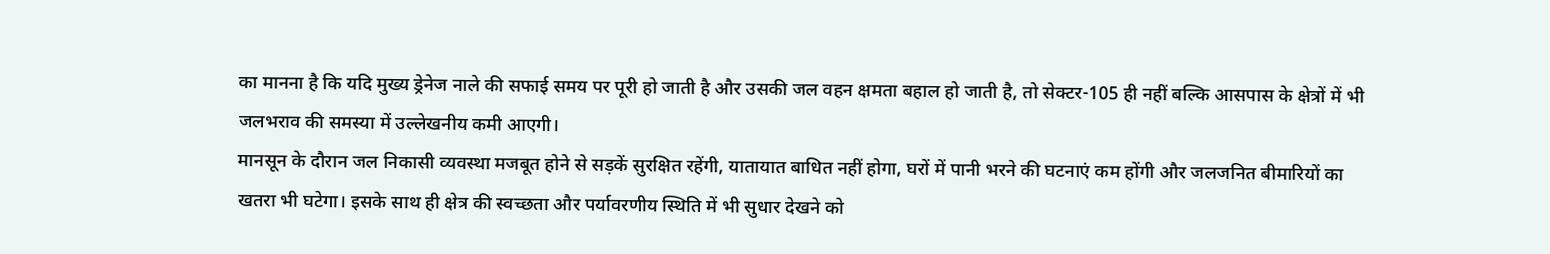का मानना है कि यदि मुख्य ड्रेनेज नाले की सफाई समय पर पूरी हो जाती है और उसकी जल वहन क्षमता बहाल हो जाती है, तो सेक्टर-105 ही नहीं बल्कि आसपास के क्षेत्रों में भी जलभराव की समस्या में उल्लेखनीय कमी आएगी।
मानसून के दौरान जल निकासी व्यवस्था मजबूत होने से सड़कें सुरक्षित रहेंगी, यातायात बाधित नहीं होगा, घरों में पानी भरने की घटनाएं कम होंगी और जलजनित बीमारियों का खतरा भी घटेगा। इसके साथ ही क्षेत्र की स्वच्छता और पर्यावरणीय स्थिति में भी सुधार देखने को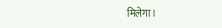मिलेगा।